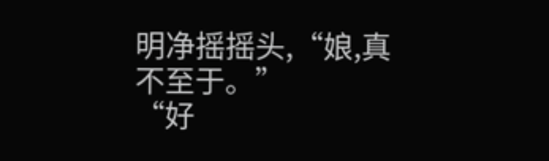明净摇摇头,“娘,真不至于。”
“好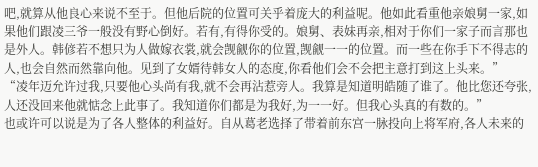吧,就算从他良心来说不至于。但他后院的位置可关乎着庞大的利益呢。他如此看重他亲娘舅一家,如果他们跟凌三爷一般没有野心倒好。若有,有得你受的。娘舅、表妹再亲,相对于你们一家子而言那也是外人。韩偐若不想只为人做嫁衣裳,就会觊觎你的位置,觊觎一一的位置。而一些在你手下不得志的人,也会自然而然靠向他。见到了女婿待韩女人的态度,你看他们会不会把主意打到这上头来。”
“凌年迈允许过我,只要他心头尚有我,就不会再沾惹旁人。我算是知道明皓随了谁了。他比您还夸张,人还没回来他就惦念上此事了。我知道你们都是为我好,为一一好。但我心头真的有数的。”
也或许可以说是为了各人整体的利益好。自从葛老选择了带着前东宫一脉投向上将军府,各人未来的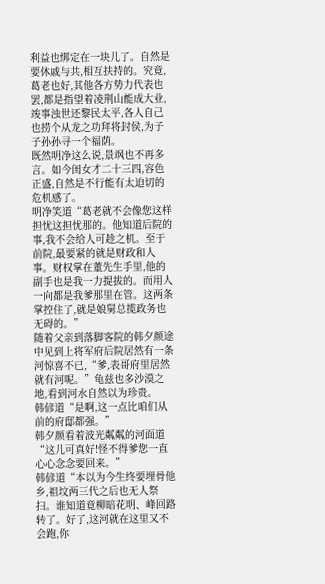利益也绑定在一块儿了。自然是要休戚与共,相互扶持的。究竟,葛老也好,其他各方势力代表也罢,都是指望着凌荆山能成大业,竣事浊世还黎民太平,各人自己也捞个从龙之功拜将封侯,为子子孙孙寻一个福荫。
既然明净这么说,景飒也不再多言。如今闺女才二十三四,容色正盛,自然是不行能有太迫切的危机感了。
明净笑道“葛老就不会像您这样担忧这担忧那的。他知道后院的事,我不会给人可趁之机。至于前院,最要紧的就是财政和人事。财权掌在董先生手里,他的副手也是我一力提拔的。而用人一向都是我爹那里在管。这两条掌控住了,就是娘舅总揽政务也无碍的。”
随着父亲到落脚客院的韩夕颜途中见到上将军府后院居然有一条河惊喜不已,“爹,表哥府里居然就有河呢。”龟兹也多沙漠之地,看到河水自然以为珍贵。
韩偐道“是啊,这一点比咱们从前的府邸都强。”
韩夕颜看着波光粼粼的河面道“这儿可真好!怪不得爹您一直心心念念要回来。”
韩偐道“本以为今生终要埋骨他乡,祖坟两三代之后也无人祭扫。谁知道竟柳暗花明、峰回路转了。好了,这河就在这里又不会跑,你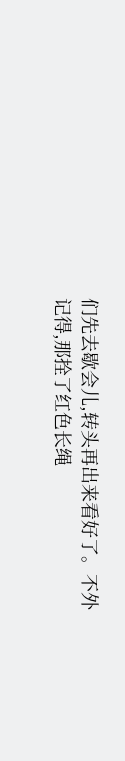们先去歇会儿,转头再出来看好了。不外记得,那拴了红色长绳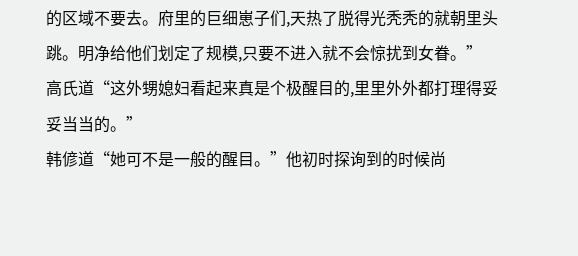的区域不要去。府里的巨细崽子们,天热了脱得光秃秃的就朝里头跳。明净给他们划定了规模,只要不进入就不会惊扰到女眷。”
高氏道“这外甥媳妇看起来真是个极醒目的,里里外外都打理得妥妥当当的。”
韩偐道“她可不是一般的醒目。”他初时探询到的时候尚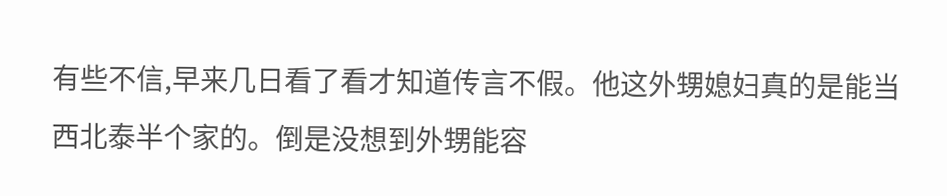有些不信,早来几日看了看才知道传言不假。他这外甥媳妇真的是能当西北泰半个家的。倒是没想到外甥能容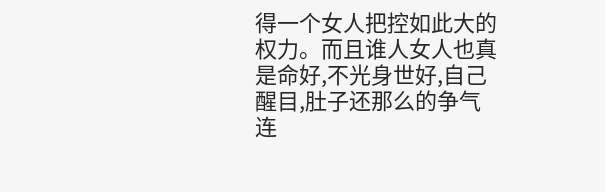得一个女人把控如此大的权力。而且谁人女人也真是命好,不光身世好,自己醒目,肚子还那么的争气连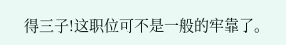得三子!这职位可不是一般的牢靠了。